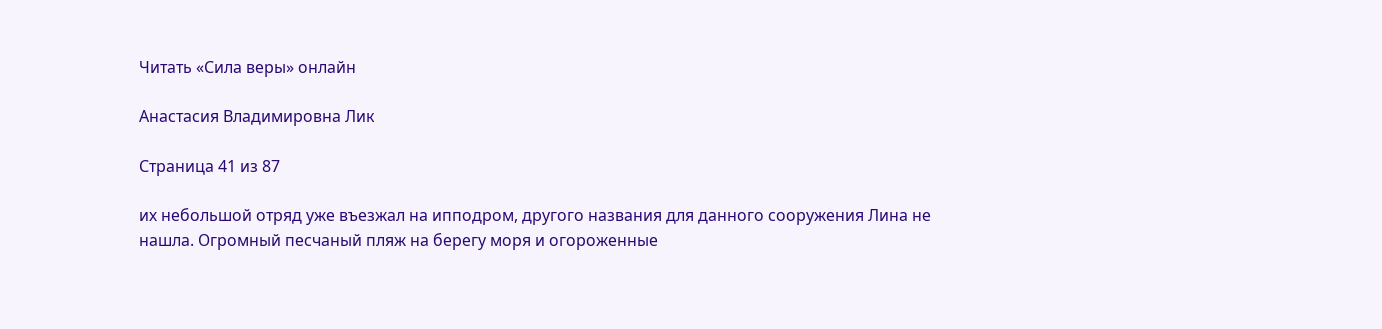Читать «Сила веры» онлайн

Анастасия Владимировна Лик

Страница 41 из 87

их небольшой отряд уже въезжал на ипподром, другого названия для данного сооружения Лина не нашла. Огромный песчаный пляж на берегу моря и огороженные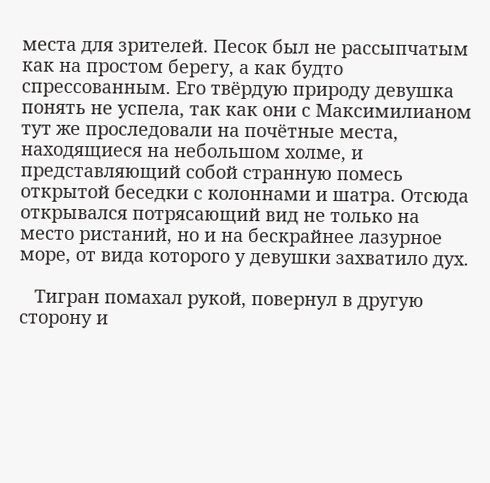места для зрителей. Песок был не рассыпчатым как на простом берегу, а как будто спрессованным. Его твёрдую природу девушка понять не успела, так как они с Максимилианом тут же проследовали на почётные места, находящиеся на небольшом холме, и представляющий собой странную помесь открытой беседки с колоннами и шатра. Отсюда открывался потрясающий вид не только на место ристаний, но и на бескрайнее лазурное море, от вида которого у девушки захватило дух.

   Тигран помахал рукой, повернул в другую сторону и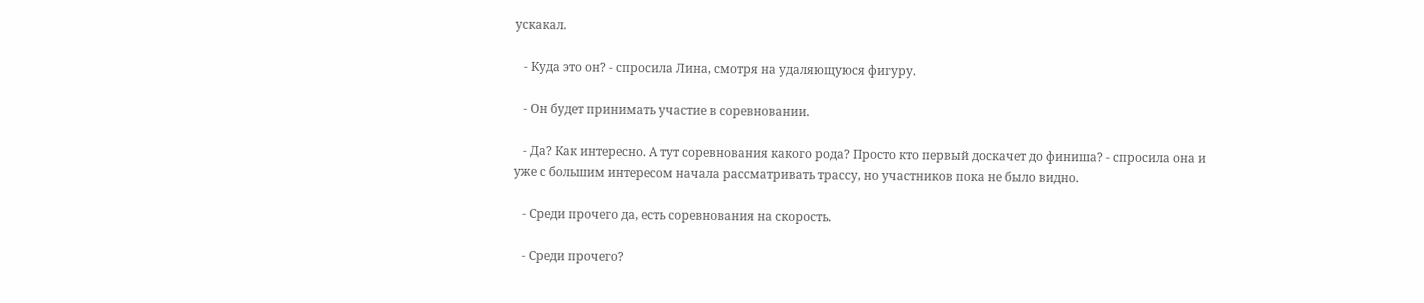ускакал.

   - Куда это он? - спросила Лина, смотря на удаляющуюся фигуру.

   - Он будет принимать участие в соревновании.

   - Да? Как интересно. А тут соревнования какого рода? Просто кто первый доскачет до финиша? - спросила она и уже с большим интересом начала рассматривать трассу, но участников пока не было видно.

   - Среди прочего да, есть соревнования на скорость.

   - Среди прочего?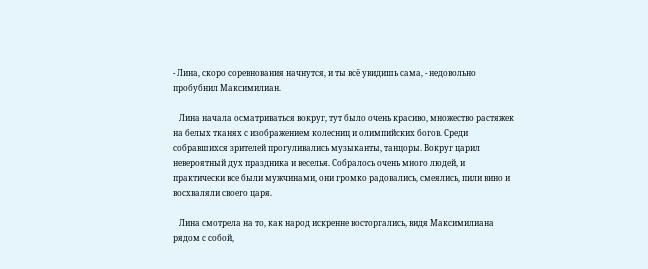- Лина, скоро соревнования начнутся, и ты всё увидишь сама, - недовольно пробубнил Максимилиан.

   Лина начала осматриваться вокруг, тут было очень красиво, множество растяжек на белых тканях с изображением колесниц и олимпийских богов. Среди собравшихся зрителей прогуливались музыканты, танцоры. Вокруг царил невероятный дух праздника и веселья. Собралось очень много людей, и практически все были мужчинами, они громко радовались, смеялись, пили вино и восхваляли своего царя.

   Лина смотрела на то, как народ искренне восторгались, видя Максимилиана рядом с собой,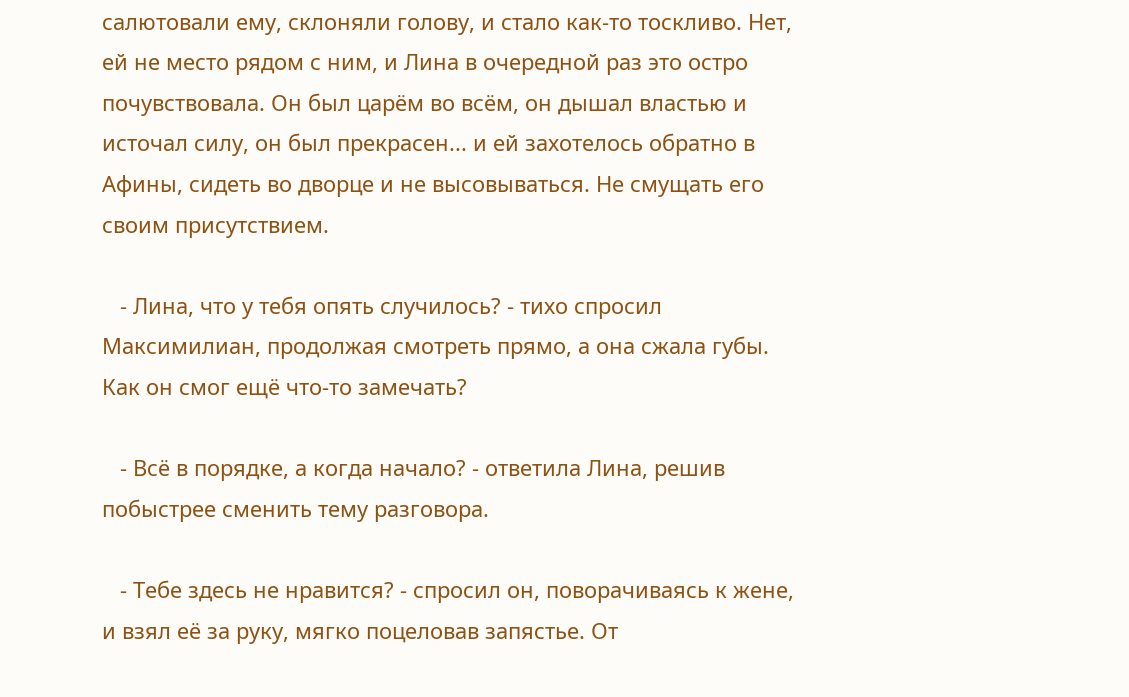салютовали ему, склоняли голову, и стало как-то тоскливо. Нет, ей не место рядом с ним, и Лина в очередной раз это остро почувствовала. Он был царём во всём, он дышал властью и источал силу, он был прекрасен... и ей захотелось обратно в Афины, сидеть во дворце и не высовываться. Не смущать его своим присутствием.

   - Лина, что у тебя опять случилось? - тихо спросил Максимилиан, продолжая смотреть прямо, а она сжала губы. Как он смог ещё что-то замечать?

   - Всё в порядке, а когда начало? - ответила Лина, решив побыстрее сменить тему разговора.

   - Тебе здесь не нравится? - спросил он, поворачиваясь к жене, и взял её за руку, мягко поцеловав запястье. От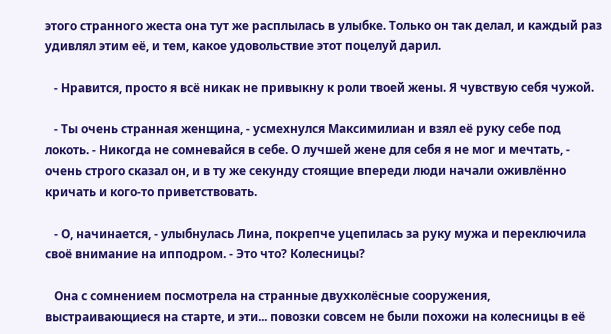этого странного жеста она тут же расплылась в улыбке. Только он так делал, и каждый раз удивлял этим её, и тем, какое удовольствие этот поцелуй дарил.

   - Нравится, просто я всё никак не привыкну к роли твоей жены. Я чувствую себя чужой.

   - Ты очень странная женщина, - усмехнулся Максимилиан и взял её руку себе под локоть. - Никогда не сомневайся в себе. О лучшей жене для себя я не мог и мечтать, - очень строго сказал он, и в ту же секунду стоящие впереди люди начали оживлённо кричать и кого-то приветствовать.

   - О, начинается, - улыбнулась Лина, покрепче уцепилась за руку мужа и переключила своё внимание на ипподром. - Это что? Колесницы?

   Она с сомнением посмотрела на странные двухколёсные сооружения, выстраивающиеся на старте, и эти... повозки совсем не были похожи на колесницы в её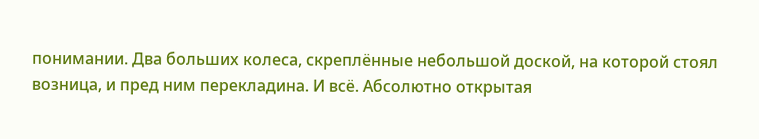понимании. Два больших колеса, скреплённые небольшой доской, на которой стоял возница, и пред ним перекладина. И всё. Абсолютно открытая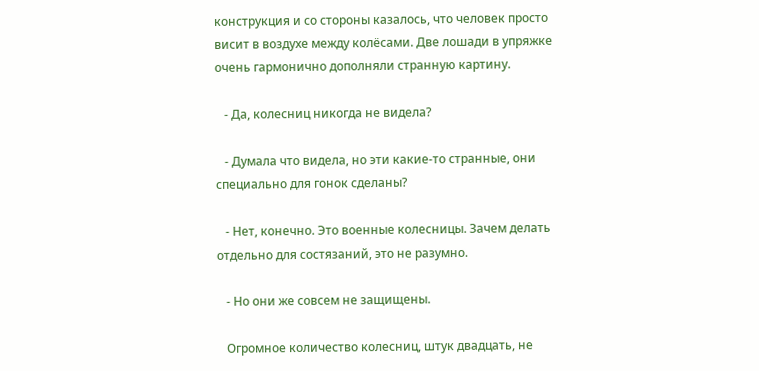конструкция и со стороны казалось, что человек просто висит в воздухе между колёсами. Две лошади в упряжке очень гармонично дополняли странную картину.

   - Да, колесниц никогда не видела?

   - Думала что видела, но эти какие-то странные, они специально для гонок сделаны?

   - Нет, конечно. Это военные колесницы. Зачем делать отдельно для состязаний, это не разумно.

   - Но они же совсем не защищены.

   Огромное количество колесниц, штук двадцать, не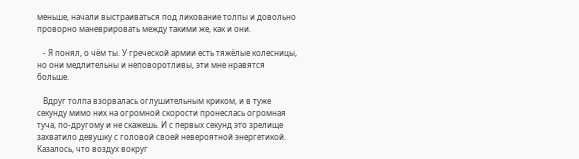меньше, начали выстраиваться под ликование толпы и довольно проворно маневрировать между такими же, как и они.

   - Я понял, о чём ты. У греческой армии есть тяжёлые колесницы, но они медлительны и неповоротливы, эти мне нравятся больше.

   Вдруг толпа взорвалась оглушительным криком, и в туже секунду мимо них на огромной скорости пронеслась огромная туча, по-другому и не скажешь. И с первых секунд это зрелище захватило девушку с головой своей невероятной энергетикой. Казалось, что воздух вокруг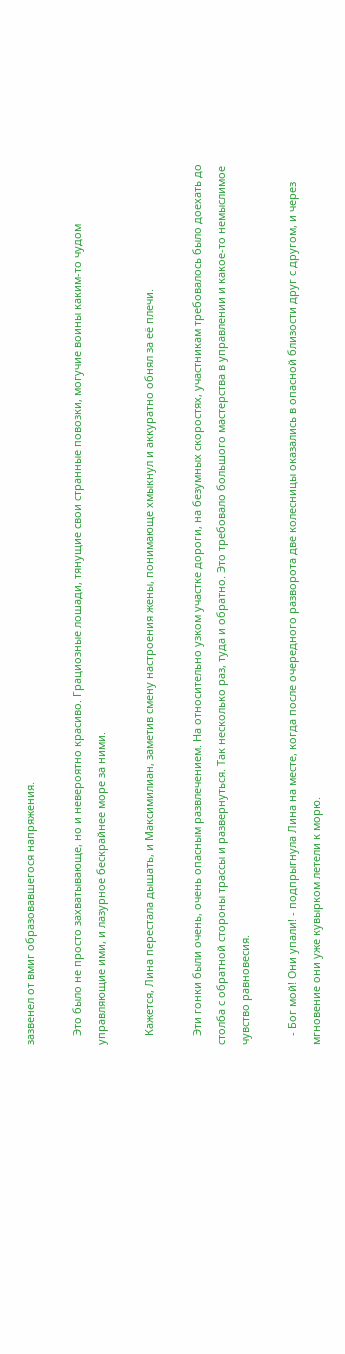зазвенел от вмиг образовавшегося напряжения.

   Это было не просто захватывающе, но и невероятно красиво. Грациозные лошади, тянущие свои странные повозки, могучие воины каким-то чудом управляющие ими, и лазурное бескрайнее море за ними.

   Кажется, Лина перестала дышать, и Максимилиан, заметив смену настроения жены, понимающе хмыкнул и аккуратно обнял за её плечи.

   Эти гонки были очень, очень опасным развлечением. На относительно узком участке дороги, на безумных скоростях, участникам требовалось было доехать до столба с обратной стороны трассы и развернуться. Так несколько раз, туда и обратно. Это требовало большого мастерства в управлении и какое-то немыслимое чувство равновесия.

   - Бог мой! Они упали! - подпрыгнула Лина на месте, когда после очередного разворота две колесницы оказались в опасной близости друг с другом, и через мгновение они уже кувырком летели к морю.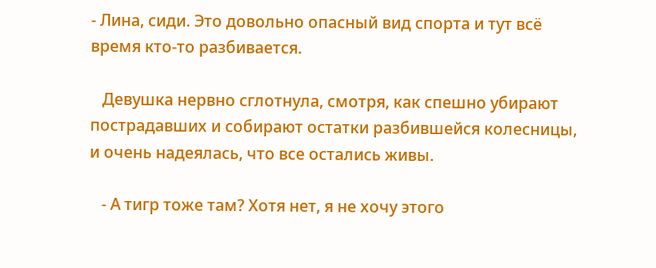- Лина, сиди. Это довольно опасный вид спорта и тут всё время кто-то разбивается.

   Девушка нервно сглотнула, смотря, как спешно убирают пострадавших и собирают остатки разбившейся колесницы, и очень надеялась, что все остались живы.

   - А тигр тоже там? Хотя нет, я не хочу этого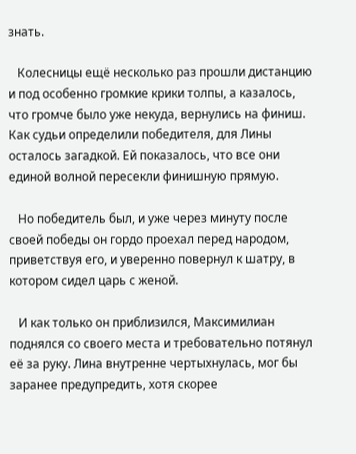знать.

   Колесницы ещё несколько раз прошли дистанцию и под особенно громкие крики толпы, а казалось, что громче было уже некуда, вернулись на финиш. Как судьи определили победителя, для Лины осталось загадкой. Ей показалось, что все они единой волной пересекли финишную прямую.

   Но победитель был, и уже через минуту после своей победы он гордо проехал перед народом, приветствуя его, и уверенно повернул к шатру, в котором сидел царь с женой.

   И как только он приблизился, Максимилиан поднялся со своего места и требовательно потянул её за руку. Лина внутренне чертыхнулась, мог бы заранее предупредить, хотя скорее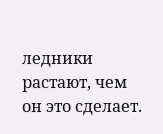ледники растают, чем он это сделает.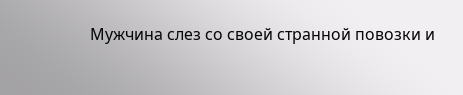Мужчина слез со своей странной повозки и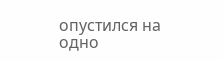опустился на одно